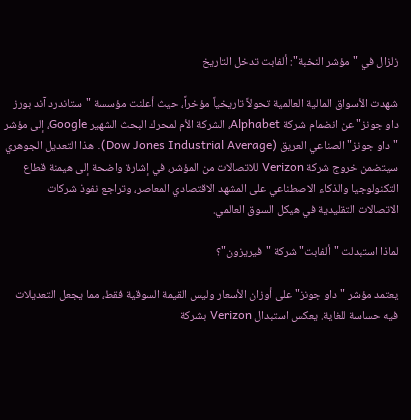زلزال في "مؤشر النخبة": ألفابت تدخل التاريخ

شهدت الأسواق المالية العالمية تحولاً تاريخياً مؤخراً، حيث أعلنت مؤسسة "ستاندرد آند بورز داو جونز" عن انضمام شركة Alphabet، الشركة الأم لمحرك البحث الشهير Google، إلى مؤشر "داو جونز" الصناعي العريق (Dow Jones Industrial Average). هذا التعديل الجوهري سيتضمن خروج شركة Verizon للاتصالات من المؤشر، في إشارة واضحة إلى هيمنة قطاع التكنولوجيا والذكاء الاصطناعي على المشهد الاقتصادي المعاصر، وتراجع نفوذ شركات الاتصالات التقليدية في هيكل السوق العالمي.

لماذا استبدلت "ألفابت" شركة "فيريزون"؟

يعتمد مؤشر "داو جونز" على أوزان الأسعار وليس القيمة السوقية فقط، مما يجعل التعديلات فيه حساسة للغاية. يعكس استبدال Verizon بشركة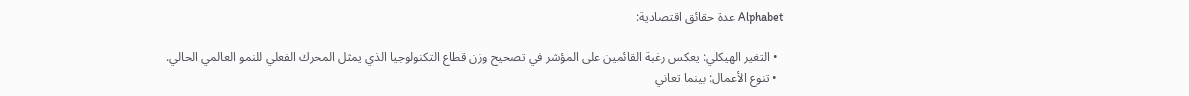Alphabet عدة حقائق اقتصادية:

  • التغير الهيكلي: يعكس رغبة القائمين على المؤشر في تصحيح وزن قطاع التكنولوجيا الذي يمثل المحرك الفعلي للنمو العالمي الحالي.
  • تنوع الأعمال: بينما تعاني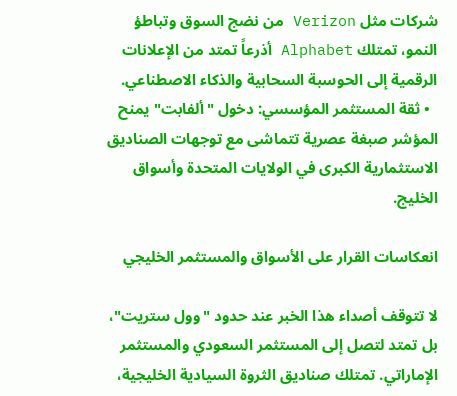شركات مثل Verizon من نضج السوق وتباطؤ النمو، تمتلك Alphabet أذرعاً تمتد من الإعلانات الرقمية إلى الحوسبة السحابية والذكاء الاصطناعي.
  • ثقة المستثمر المؤسسي: دخول "ألفابت" يمنح المؤشر صبغة عصرية تتماشى مع توجهات الصناديق الاستثمارية الكبرى في الولايات المتحدة وأسواق الخليج.

انعكاسات القرار على الأسواق والمستثمر الخليجي

لا تتوقف أصداء هذا الخبر عند حدود "وول ستريت"، بل تمتد لتصل إلى المستثمر السعودي والمستثمر الإماراتي. تمتلك صناديق الثروة السيادية الخليجية،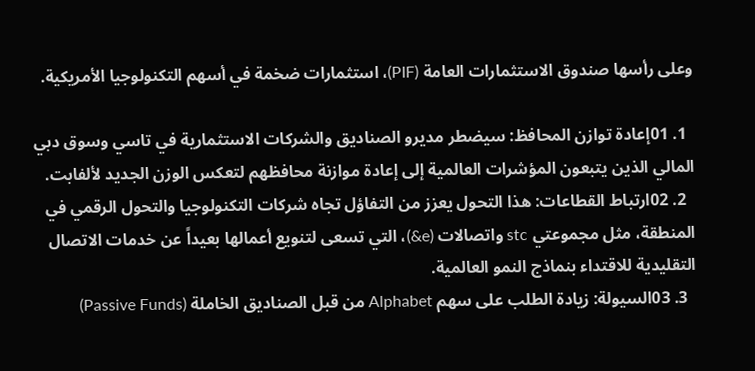وعلى رأسها صندوق الاستثمارات العامة (PIF)، استثمارات ضخمة في أسهم التكنولوجيا الأمريكية.

  1. 01إعادة توازن المحافظ: سيضطر مديرو الصناديق والشركات الاستثمارية في تاسي وسوق دبي المالي الذين يتبعون المؤشرات العالمية إلى إعادة موازنة محافظهم لتعكس الوزن الجديد لألفابت.
  2. 02ارتباط القطاعات: هذا التحول يعزز من التفاؤل تجاه شركات التكنولوجيا والتحول الرقمي في المنطقة، مثل مجموعتي stc واتصالات (e&)، التي تسعى لتنويع أعمالها بعيداً عن خدمات الاتصال التقليدية للاقتداء بنماذج النمو العالمية.
  3. 03السيولة: زيادة الطلب على سهم Alphabet من قبل الصناديق الخاملة (Passive Funds)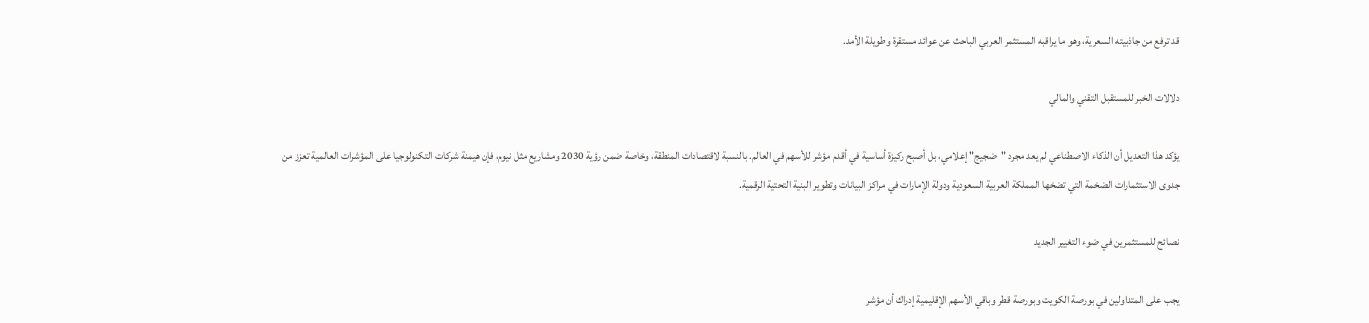قد ترفع من جاذبيته السعرية، وهو ما يراقبه المستثمر العربي الباحث عن عوائد مستقرة وطويلة الأمد.

دلالات الخبر للمستقبل التقني والمالي

يؤكد هذا التعديل أن الذكاء الاصطناعي لم يعد مجرد "ضجيج" إعلامي، بل أصبح ركيزة أساسية في أقدم مؤشر للأسهم في العالم. بالنسبة لاقتصادات المنطقة، وخاصة ضمن رؤية 2030 ومشاريع مثل نيوم، فإن هيمنة شركات التكنولوجيا على المؤشرات العالمية تعزز من جدوى الاستثمارات الضخمة التي تضخها المملكة العربية السعودية ودولة الإمارات في مراكز البيانات وتطوير البنية التحتية الرقمية.

نصائح للمستثمرين في ضوء التغيير الجديد

يجب على المتداولين في بورصة الكويت وبورصة قطر وباقي الأسهم الإقليمية إدراك أن مؤشر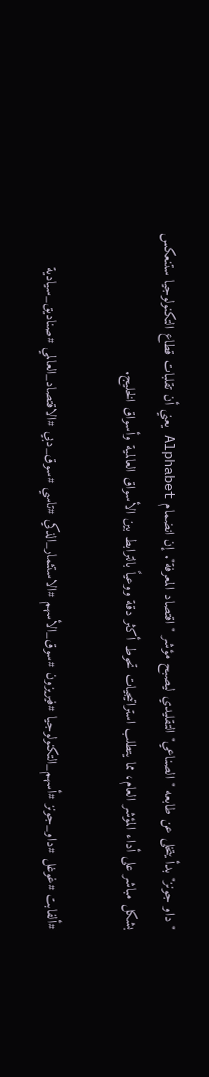"داو جونز" بدأ يتخلى عن طابعه "الصناعي" التقليدي ليصبح مؤشر "اقتصاد المعرفة". إن انضمام Alphabet يعني أن تقلبات قطاع التكنولوجيا ستنعكس بشكل مباشر على أداء المؤشر العام، مما يتطلب استراتيجيات تحوط أكثر دقة ووعياً بالترابط بين الأسواق العالمية وأسواق الخليج.

#ألفابت #غوغل #داو_جونز #أسهم_التكنولوجيا #فيريزون #سوق_الأسهم #الاستثمار_الذكي #تاسي #سوق_دبي #الاقتصاد_العالمي #صناديق_سيادية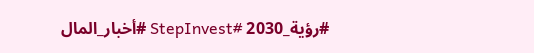#رؤية_2030 #StepInvest #أخبار_المال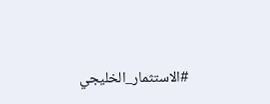#الاستثمار_الخليجي